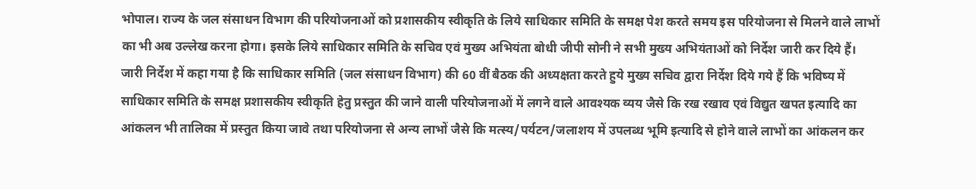भोपाल। राज्य के जल संसाधन विभाग की परियोजनाओं को प्रशासकीय स्वीकृति के लिये साधिकार समिति के समक्ष पेश करते समय इस परियोजना से मिलने वाले लाभों का भी अब उल्लेख करना होगा। इसके लिये साधिकार समिति के सचिव एवं मुख्य अभियंता बोधी जीपी सोनी ने सभी मुख्य अभियंताओं को निर्देश जारी कर दिये हैं।
जारी निर्देश में कहा गया है कि साधिकार समिति (जल संसाधन विभाग) की 60 वीं बैठक की अध्यक्षता करते हुये मुख्य सचिव द्वारा निर्देश दिये गये हैं कि भविष्य में साधिकार समिति के समक्ष प्रशासकीय स्वीकृति हेतु प्रस्तुत की जाने वाली परियोजनाओं में लगने वाले आवश्यक व्यय जैसे कि रख रखाव एवं विद्युत खपत इत्यादि का आंकलन भी तालिका में प्रस्तुत किया जावे तथा परियोजना से अन्य लाभों जैसे कि मत्स्य/पर्यटन/जलाशय में उपलब्ध भूमि इत्यादि से होने वाले लाभों का आंकलन कर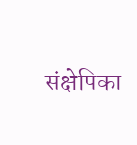संक्षेपिका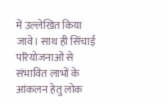में उल्लेखित किया जावे। साथ ही सिंचाई परियोजनाओं से संभावित लाभों के आंकलन हेतु लोक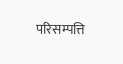परिसम्पत्ति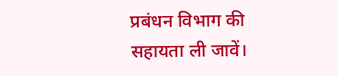प्रबंधन विभाग की सहायता ली जावें।